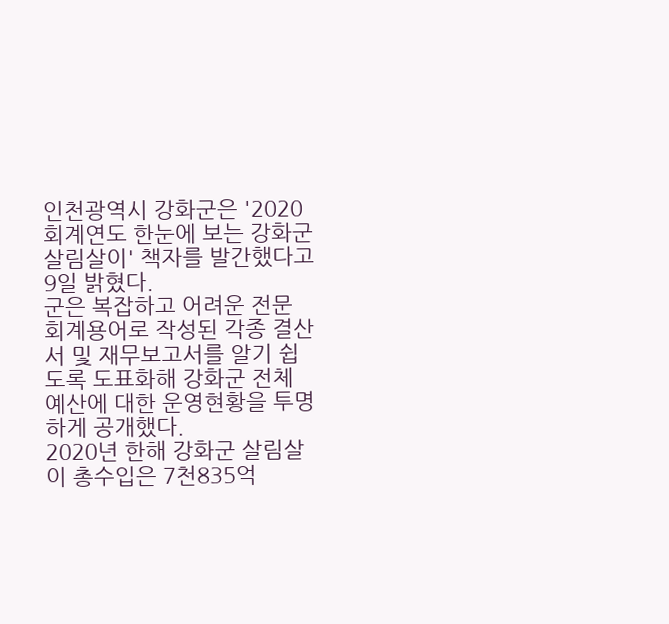인천광역시 강화군은 '2020 회계연도 한눈에 보는 강화군 살림살이' 책자를 발간했다고 9일 밝혔다.
군은 복잡하고 어려운 전문 회계용어로 작성된 각종 결산서 및 재무보고서를 알기 쉽도록 도표화해 강화군 전체 예산에 대한 운영현황을 투명하게 공개했다.
2020년 한해 강화군 살림살이 총수입은 7천835억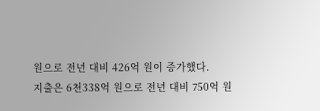원으로 전년 대비 426억 원이 증가했다.
지출은 6천338억 원으로 전년 대비 750억 원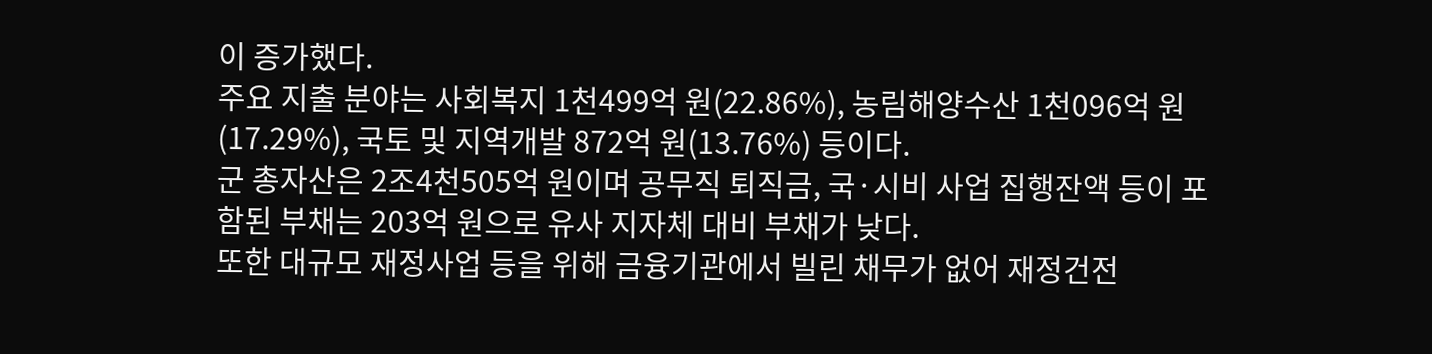이 증가했다.
주요 지출 분야는 사회복지 1천499억 원(22.86%), 농림해양수산 1천096억 원(17.29%), 국토 및 지역개발 872억 원(13.76%) 등이다.
군 총자산은 2조4천505억 원이며 공무직 퇴직금, 국·시비 사업 집행잔액 등이 포함된 부채는 203억 원으로 유사 지자체 대비 부채가 낮다.
또한 대규모 재정사업 등을 위해 금융기관에서 빌린 채무가 없어 재정건전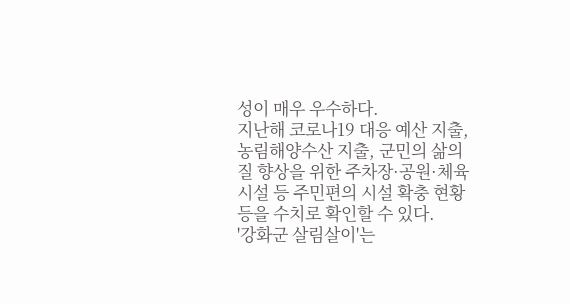성이 매우 우수하다.
지난해 코로나19 대응 예산 지출, 농림해양수산 지출, 군민의 삶의 질 향상을 위한 주차장·공원·체육시설 등 주민편의 시설 확충 현황 등을 수치로 확인할 수 있다.
'강화군 살림살이'는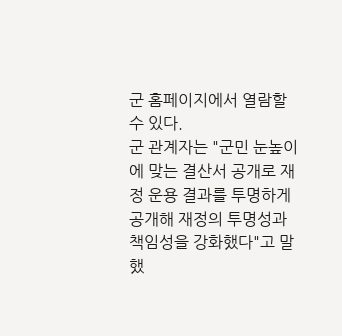군 홈페이지에서 열람할 수 있다.
군 관계자는 "군민 눈높이에 맞는 결산서 공개로 재정 운용 결과를 투명하게 공개해 재정의 투명성과 책임성을 강화했다"고 말했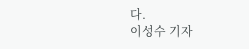다.
이성수 기자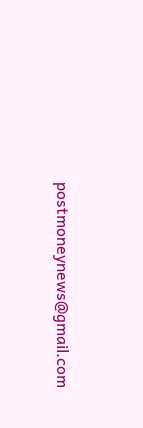postmoneynews@gmail.com